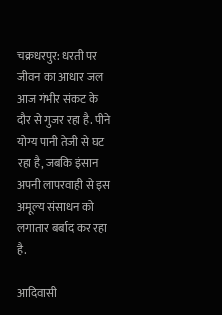चक्रधरपुर: धरती पर जीवन का आधार जल आज गंभीर संकट के दौर से गुजर रहा है. पीने योग्य पानी तेजी से घट रहा है, जबकि इंसान अपनी लापरवाही से इस अमूल्य संसाधन को लगातार बर्बाद कर रहा है.

आदिवासी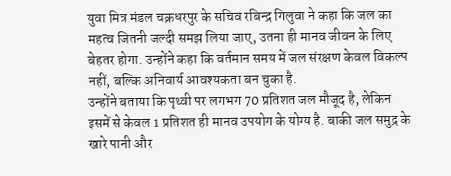युवा मित्र मंडल चक्रधरपुर के सचिव रबिन्द्र गिलुवा ने कहा कि जल का महत्व जितनी जल्दी समझ लिया जाए, उतना ही मानव जीवन के लिए बेहतर होगा. उन्होंने कहा कि वर्तमान समय में जल संरक्षण केवल विकल्प नहीं, बल्कि अनिवार्य आवश्यकता बन चुका है.
उन्होंने बताया कि पृथ्वी पर लगभग 70 प्रतिशत जल मौजूद है, लेकिन इसमें से केवल 1 प्रतिशत ही मानव उपयोग के योग्य है. बाकी जल समुद्र के खारे पानी और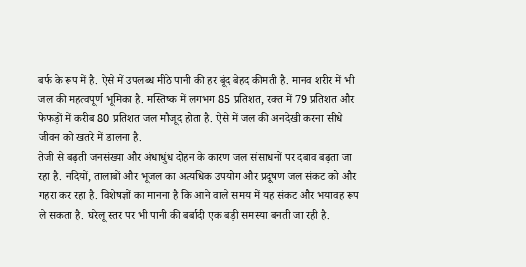बर्फ के रूप में है. ऐसे में उपलब्ध मीठे पानी की हर बूंद बेहद कीमती है. मानव शरीर में भी जल की महत्वपूर्ण भूमिका है. मस्तिष्क में लगभग 85 प्रतिशत, रक्त में 79 प्रतिशत और फेफड़ों में करीब 80 प्रतिशत जल मौजूद होता है. ऐसे में जल की अनदेखी करना सीधे जीवन को खतरे में डालना है.
तेजी से बढ़ती जनसंख्या और अंधाधुंध दोहन के कारण जल संसाधनों पर दबाव बढ़ता जा रहा है. नदियों, तालाबों और भूजल का अत्यधिक उपयोग और प्रदूषण जल संकट को और गहरा कर रहा है. विशेषज्ञों का मानना है कि आने वाले समय में यह संकट और भयावह रूप ले सकता है. घरेलू स्तर पर भी पानी की बर्बादी एक बड़ी समस्या बनती जा रही है.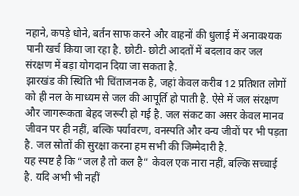नहाने, कपड़े धोने, बर्तन साफ करने और वाहनों की धुलाई में अनावश्यक पानी खर्च किया जा रहा है. छोटी- छोटी आदतों में बदलाव कर जल संरक्षण में बड़ा योगदान दिया जा सकता है.
झारखंड की स्थिति भी चिंताजनक है, जहां केवल करीब 12 प्रतिशत लोगों को ही नल के माध्यम से जल की आपूर्ति हो पाती है. ऐसे में जल संरक्षण और जागरूकता बेहद जरूरी हो गई है. जल संकट का असर केवल मानव जीवन पर ही नहीं, बल्कि पर्यावरण, वनस्पति और वन्य जीवों पर भी पड़ता है. जल स्रोतों की सुरक्षा करना हम सभी की जिम्मेदारी है.
यह स्पष्ट है कि “जल है तो कल है” केवल एक नारा नहीं, बल्कि सच्चाई है. यदि अभी भी नहीं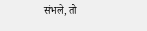संभले, तो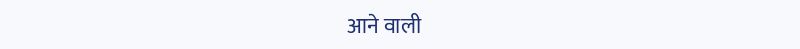आने वाली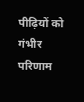पीढ़ियों को गंभीर परिणाम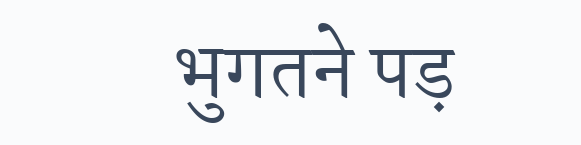भुगतने पड़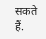सकते हैं.